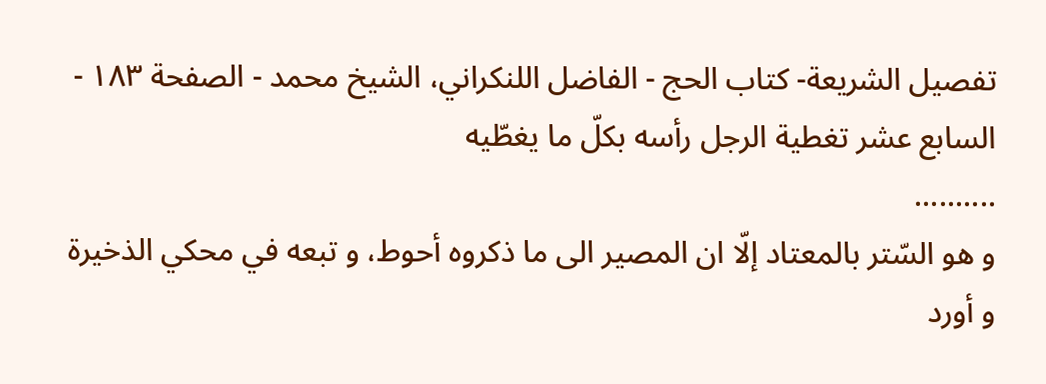تفصيل الشريعة- كتاب الحج - الفاضل اللنكراني، الشيخ محمد - الصفحة ١٨٣ - السابع عشر تغطية الرجل رأسه بكلّ ما يغطّيه
..........
و هو السّتر بالمعتاد إلّا ان المصير الى ما ذكروه أحوط، و تبعه في محكي الذخيرة و أورد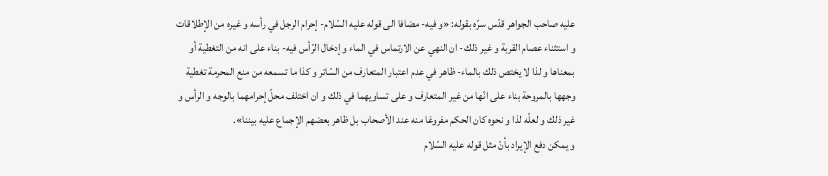عليه صاحب الجواهر قدّس سرّه بقوله: «و فيه- مضافا الى قوله عليه السّلام- إحرام الرجل في رأسه و غيره من الإطلاقات و استثناء عصام القربة و غير ذلك- ان النهي عن الارتماس في الماء و إدخال الرّأس فيه- بناء على انه من التغطية أو بمعناها و لذا لا يختص ذلك بالماء- ظاهر في عدم اعتبار المتعارف من السّاتر و كذا ما تسمعه من منع المحرمة تغطية وجهها بالمروحة بناء على انّها من غير المتعارف و على تساويهما في ذلك و ان اختلف محلّ إحرامهما بالوجه و الرأس و غير ذلك و لعلّه لذا و نحوه كان الحكم مفروغا منه عند الأصحاب بل ظاهر بعضهم الإجماع عليه بيننا».
و يمكن دفع الإيراد بأنّ مثل قوله عليه السّلام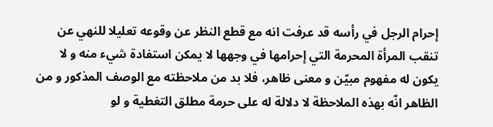إحرام الرجل في رأسه قد عرفت انه مع قطع النظر عن وقوعه تعليلا للنهي عن تنقب المرأة المحرمة التي إحرامها في وجهها لا يمكن استفادة شيء منه و لا يكون له مفهوم مبيّن و معنى ظاهر، فلا بد من ملاحظته مع الوصف المذكور و من الظاهر انّه بهذه الملاحظة لا دلالة له على حرمة مطلق التغطية و لو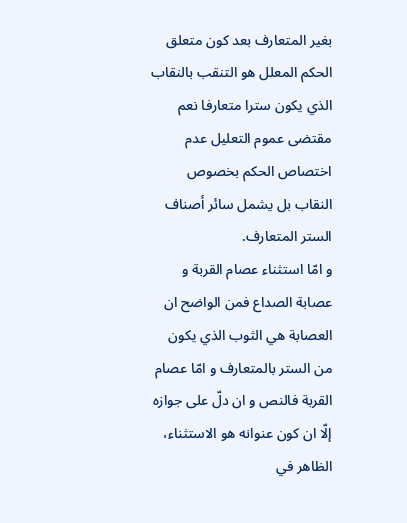بغير المتعارف بعد كون متعلق الحكم المعلل هو التنقب بالنقاب الذي يكون سترا متعارفا نعم مقتضى عموم التعليل عدم اختصاص الحكم بخصوص النقاب بل يشمل سائر أصناف الستر المتعارف.
و امّا استثناء عصام القربة و عصابة الصداع فمن الواضح ان العصابة هي الثوب الذي يكون من الستر بالمتعارف و امّا عصام القربة فالنص و ان دلّ على جوازه إلّا ان كون عنوانه هو الاستثناء، الظاهر في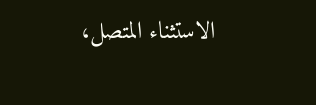الاستثناء المتصل،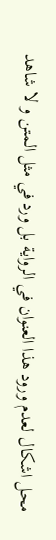محل اشكال لعدم ورود هذا العنوان في الرواية بل ورد في مثل المتن و لا شاهد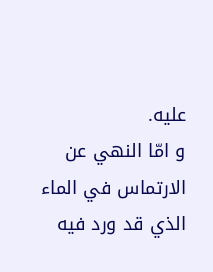عليه.
و امّا النهي عن الارتماس في الماء الذي قد ورد فيه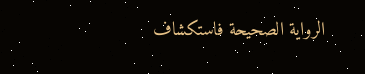الرواية الصحيحة فاستكشاف